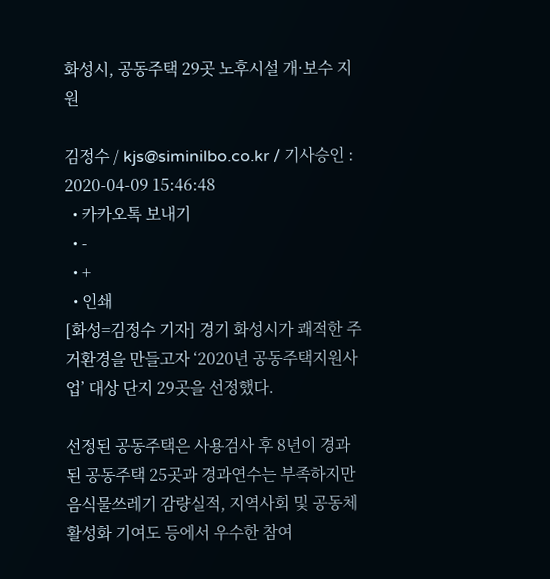화성시, 공동주택 29곳 노후시설 개·보수 지원

김정수 / kjs@siminilbo.co.kr / 기사승인 : 2020-04-09 15:46:48
  • 카카오톡 보내기
  • -
  • +
  • 인쇄
[화성=김정수 기자] 경기 화성시가 쾌적한 주거환경을 만들고자 ‘2020년 공동주택지원사업’ 대상 단지 29곳을 선정했다.

선정된 공동주택은 사용검사 후 8년이 경과된 공동주택 25곳과 경과연수는 부족하지만 음식물쓰레기 감량실적, 지역사회 및 공동체 활성화 기여도 등에서 우수한 참여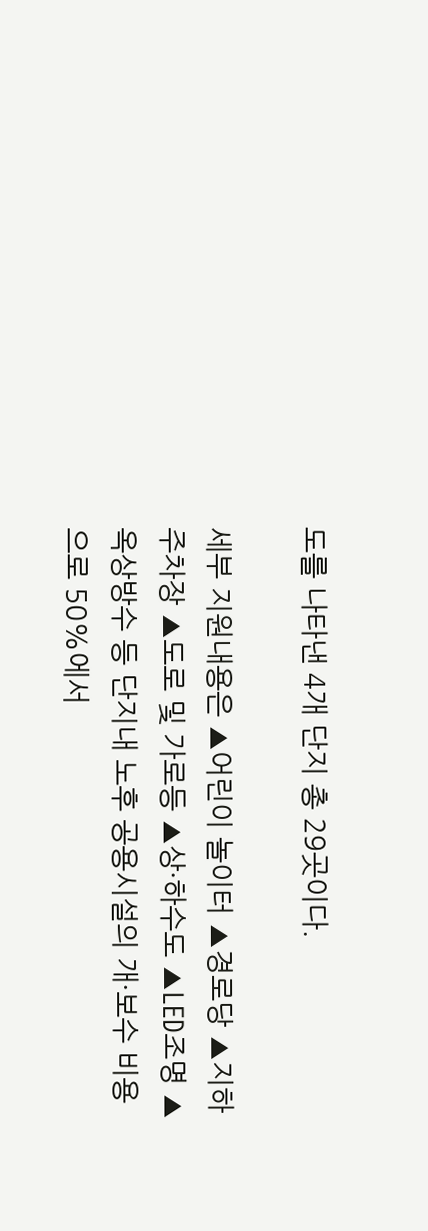도를 나타낸 4개 단지 총 29곳이다.

세부 지원내용은 ▲어린이 놀이터 ▲경로당 ▲지하주차장 ▲도로 및 가로등 ▲상·하수도 ▲LED조명 ▲옥상방수 등 단지내 노후 공용시설의 개·보수 비용으로 50%에서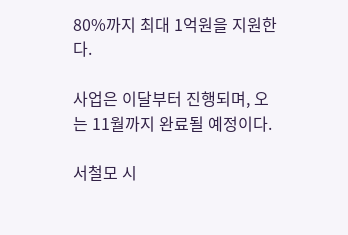80%까지 최대 1억원을 지원한다.

사업은 이달부터 진행되며, 오는 11월까지 완료될 예정이다.

서철모 시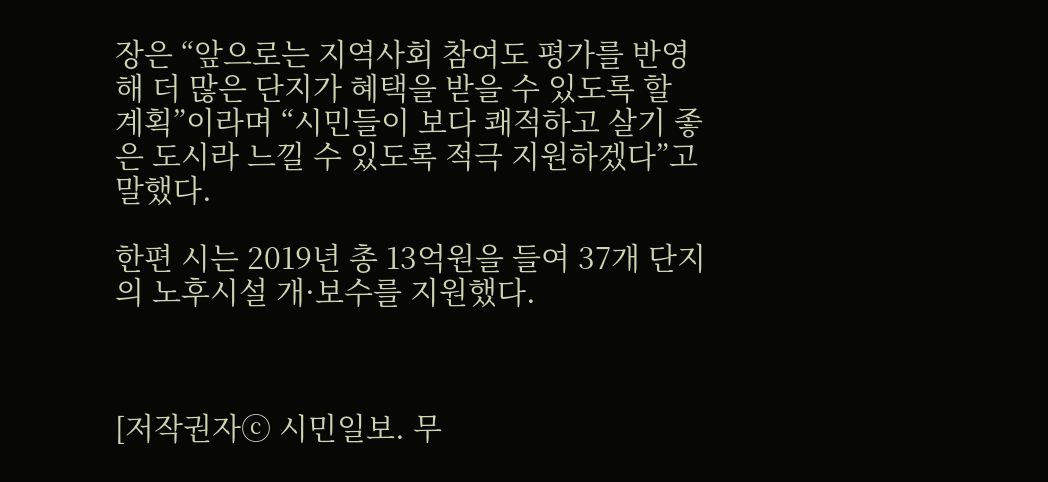장은 “앞으로는 지역사회 참여도 평가를 반영해 더 많은 단지가 혜택을 받을 수 있도록 할 계획”이라며 “시민들이 보다 쾌적하고 살기 좋은 도시라 느낄 수 있도록 적극 지원하겠다”고 말했다.

한편 시는 2019년 총 13억원을 들여 37개 단지의 노후시설 개·보수를 지원했다.



[저작권자ⓒ 시민일보. 무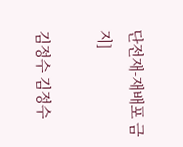단전재-재배포 금지]

김정수 김정수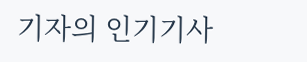기자의 인기기사